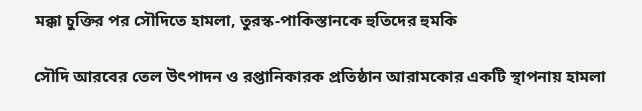মক্কা চুক্তির পর সৌদিতে হামলা, তুরস্ক-পাকিস্তানকে হুতিদের হুমকি

সৌদি আরবের তেল উৎপাদন ও রপ্তানিকারক প্রতিষ্ঠান আরামকোর একটি স্থাপনায় হামলা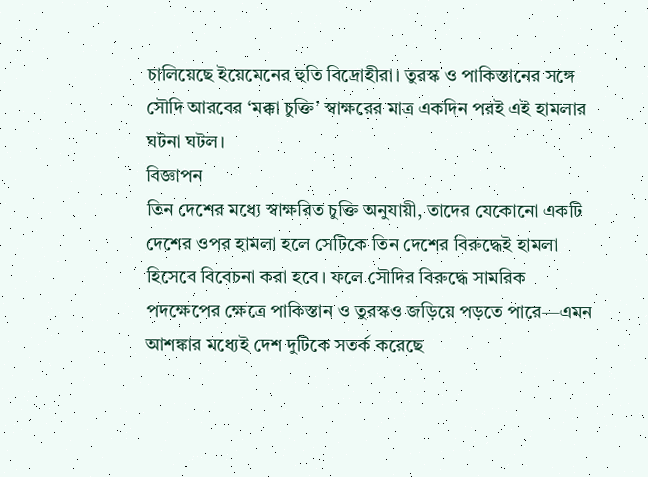চালিয়েছে ইয়েমেনের হুতি বিদ্রোহীরা। তুরস্ক ও পাকিস্তানের সঙ্গে সৌদি আরবের ‘মক্কা চুক্তি’ স্বাক্ষরের মাত্র একদিন পরই এই হামলার ঘটনা ঘটল।
বিজ্ঞাপন
তিন দেশের মধ্যে স্বাক্ষরিত চুক্তি অনুযায়ী, তাদের যেকোনো একটি দেশের ওপর হামলা হলে সেটিকে তিন দেশের বিরুদ্ধেই হামলা হিসেবে বিবেচনা করা হবে। ফলে সৌদির বিরুদ্ধে সামরিক পদক্ষেপের ক্ষেত্রে পাকিস্তান ও তুরস্কও জড়িয়ে পড়তে পারে—এমন আশঙ্কার মধ্যেই দেশ দুটিকে সতর্ক করেছে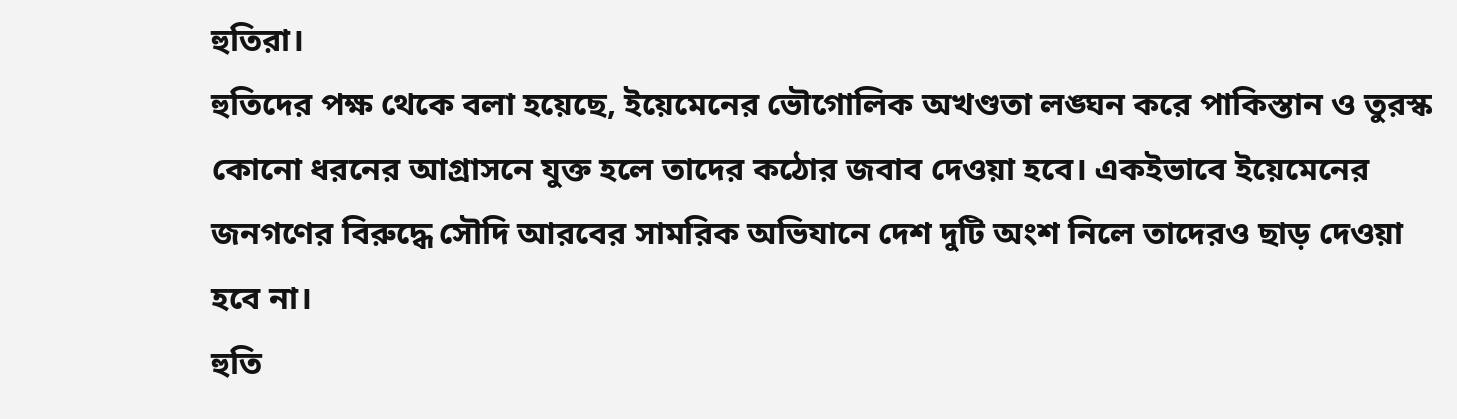হুতিরা।
হুতিদের পক্ষ থেকে বলা হয়েছে, ইয়েমেনের ভৌগোলিক অখণ্ডতা লঙ্ঘন করে পাকিস্তান ও তুরস্ক কোনো ধরনের আগ্রাসনে যুক্ত হলে তাদের কঠোর জবাব দেওয়া হবে। একইভাবে ইয়েমেনের জনগণের বিরুদ্ধে সৌদি আরবের সামরিক অভিযানে দেশ দুটি অংশ নিলে তাদেরও ছাড় দেওয়া হবে না।
হুতি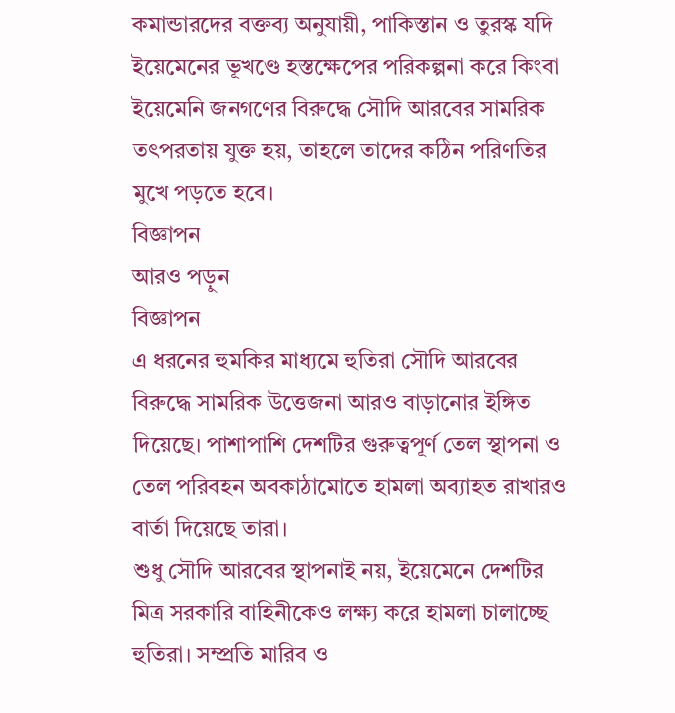কমান্ডারদের বক্তব্য অনুযায়ী, পাকিস্তান ও তুরস্ক যদি ইয়েমেনের ভূখণ্ডে হস্তক্ষেপের পরিকল্পনা করে কিংবা ইয়েমেনি জনগণের বিরুদ্ধে সৌদি আরবের সামরিক তৎপরতায় যুক্ত হয়, তাহলে তাদের কঠিন পরিণতির মুখে পড়তে হবে।
বিজ্ঞাপন
আরও পড়ুন
বিজ্ঞাপন
এ ধরনের হুমকির মাধ্যমে হুতিরা সৌদি আরবের বিরুদ্ধে সামরিক উত্তেজনা আরও বাড়ানোর ইঙ্গিত দিয়েছে। পাশাপাশি দেশটির গুরুত্বপূর্ণ তেল স্থাপনা ও তেল পরিবহন অবকাঠামোতে হামলা অব্যাহত রাখারও বার্তা দিয়েছে তারা।
শুধু সৌদি আরবের স্থাপনাই নয়, ইয়েমেনে দেশটির মিত্র সরকারি বাহিনীকেও লক্ষ্য করে হামলা চালাচ্ছে হুতিরা। সম্প্রতি মারিব ও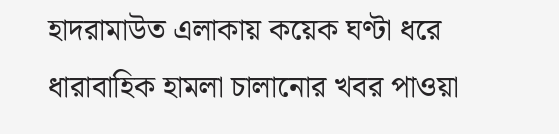হাদরামাউত এলাকায় কয়েক ঘণ্টা ধরে ধারাবাহিক হামলা চালানোর খবর পাওয়া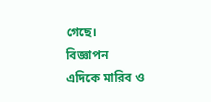গেছে।
বিজ্ঞাপন
এদিকে মারিব ও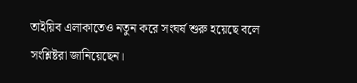তাইয়িব এলাকাতেও নতুন করে সংঘর্ষ শুরু হয়েছে বলে সংশ্লিষ্টরা জানিয়েছেন।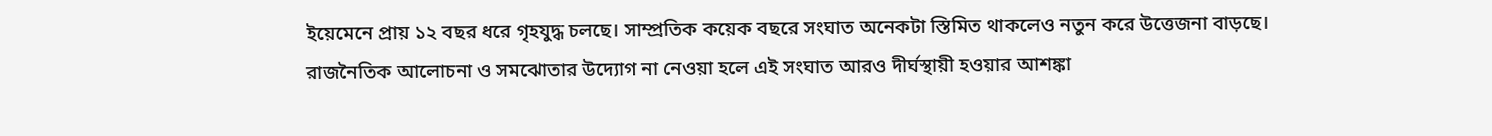ইয়েমেনে প্রায় ১২ বছর ধরে গৃহযুদ্ধ চলছে। সাম্প্রতিক কয়েক বছরে সংঘাত অনেকটা স্তিমিত থাকলেও নতুন করে উত্তেজনা বাড়ছে। রাজনৈতিক আলোচনা ও সমঝোতার উদ্যোগ না নেওয়া হলে এই সংঘাত আরও দীর্ঘস্থায়ী হওয়ার আশঙ্কা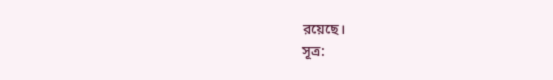রয়েছে।
সূত্র: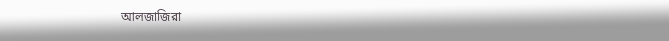আলজাজিরা